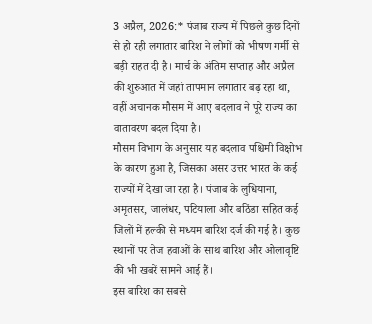3 अप्रैल, 2026:* पंजाब राज्य में पिछले कुछ दिनों से हो रही लगातार बारिश ने लोगों को भीषण गर्मी से बड़ी राहत दी है। मार्च के अंतिम सप्ताह और अप्रैल की शुरुआत में जहां तापमान लगातार बढ़ रहा था, वहीं अचानक मौसम में आए बदलाव ने पूरे राज्य का वातावरण बदल दिया है।
मौसम विभाग के अनुसार यह बदलाव पश्चिमी विक्षोभ के कारण हुआ है, जिसका असर उत्तर भारत के कई राज्यों में देखा जा रहा है। पंजाब के लुधियाना, अमृतसर, जालंधर, पटियाला और बठिंडा सहित कई जिलों में हल्की से मध्यम बारिश दर्ज की गई है। कुछ स्थानों पर तेज हवाओं के साथ बारिश और ओलावृष्टि की भी खबरें सामने आई हैं।
इस बारिश का सबसे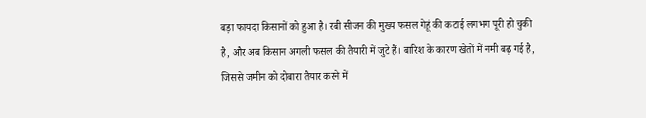बड़ा फायदा किसानों को हुआ है। रबी सीजन की मुख्य फसल गेहूं की कटाई लगभग पूरी हो चुकी है, और अब किसान अगली फसल की तैयारी में जुटे हैं। बारिश के कारण खेतों में नमी बढ़ गई है, जिससे जमीन को दोबारा तैयार करने में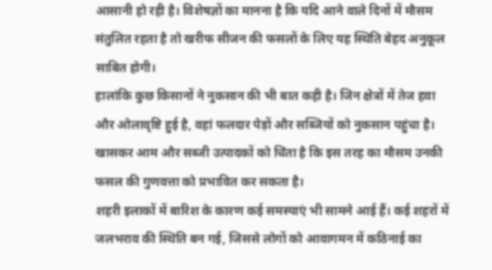आसानी हो रही है। विशेषज्ञों का मानना है कि यदि आने वाले दिनों में मौसम संतुलित रहता है तो खरीफ सीजन की फसलों के लिए यह स्थिति बेहद अनुकूल साबित होगी।
हालांकि कुछ किसानों ने नुकसान की भी बात कही है। जिन क्षेत्रों में तेज हवा और ओलावृष्टि हुई है, वहां फलदार पेड़ों और सब्जियों को नुकसान पहुंचा है। खासकर आम और सब्जी उत्पादकों को चिंता है कि इस तरह का मौसम उनकी फसल की गुणवत्ता को प्रभावित कर सकता है।
शहरी इलाकों में बारिश के कारण कई समस्याएं भी सामने आई हैं। कई शहरों में जलभराव की स्थिति बन गई, जिससे लोगों को आवागमन में कठिनाई का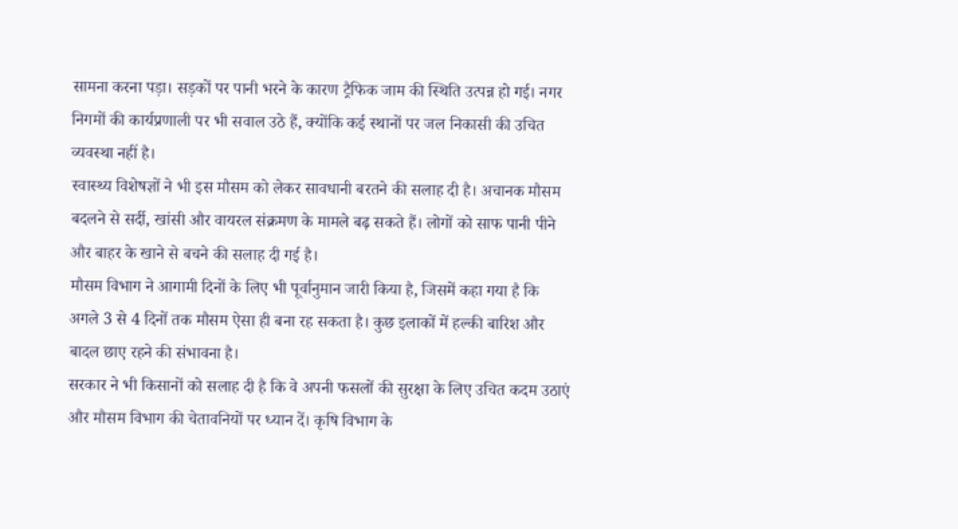सामना करना पड़ा। सड़कों पर पानी भरने के कारण ट्रैफिक जाम की स्थिति उत्पन्न हो गई। नगर निगमों की कार्यप्रणाली पर भी सवाल उठे हैं, क्योंकि कई स्थानों पर जल निकासी की उचित व्यवस्था नहीं है।
स्वास्थ्य विशेषज्ञों ने भी इस मौसम को लेकर सावधानी बरतने की सलाह दी है। अचानक मौसम बदलने से सर्दी, खांसी और वायरल संक्रमण के मामले बढ़ सकते हैं। लोगों को साफ पानी पीने और बाहर के खाने से बचने की सलाह दी गई है।
मौसम विभाग ने आगामी दिनों के लिए भी पूर्वानुमान जारी किया है, जिसमें कहा गया है कि अगले 3 से 4 दिनों तक मौसम ऐसा ही बना रह सकता है। कुछ इलाकों में हल्की बारिश और बादल छाए रहने की संभावना है।
सरकार ने भी किसानों को सलाह दी है कि वे अपनी फसलों की सुरक्षा के लिए उचित कदम उठाएं और मौसम विभाग की चेतावनियों पर ध्यान दें। कृषि विभाग के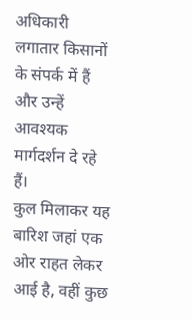अधिकारी लगातार किसानों के संपर्क में हैं और उन्हें आवश्यक मार्गदर्शन दे रहे हैं।
कुल मिलाकर यह बारिश जहां एक ओर राहत लेकर आई है, वहीं कुछ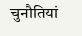चुनौतियां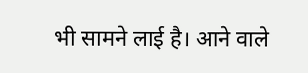भी सामने लाई है। आने वाले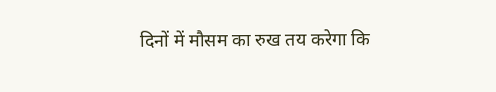दिनों में मौसम का रुख तय करेगा कि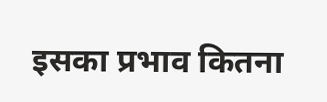इसका प्रभाव कितना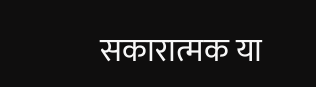सकारात्मक या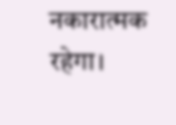नकारात्मक रहेगा।